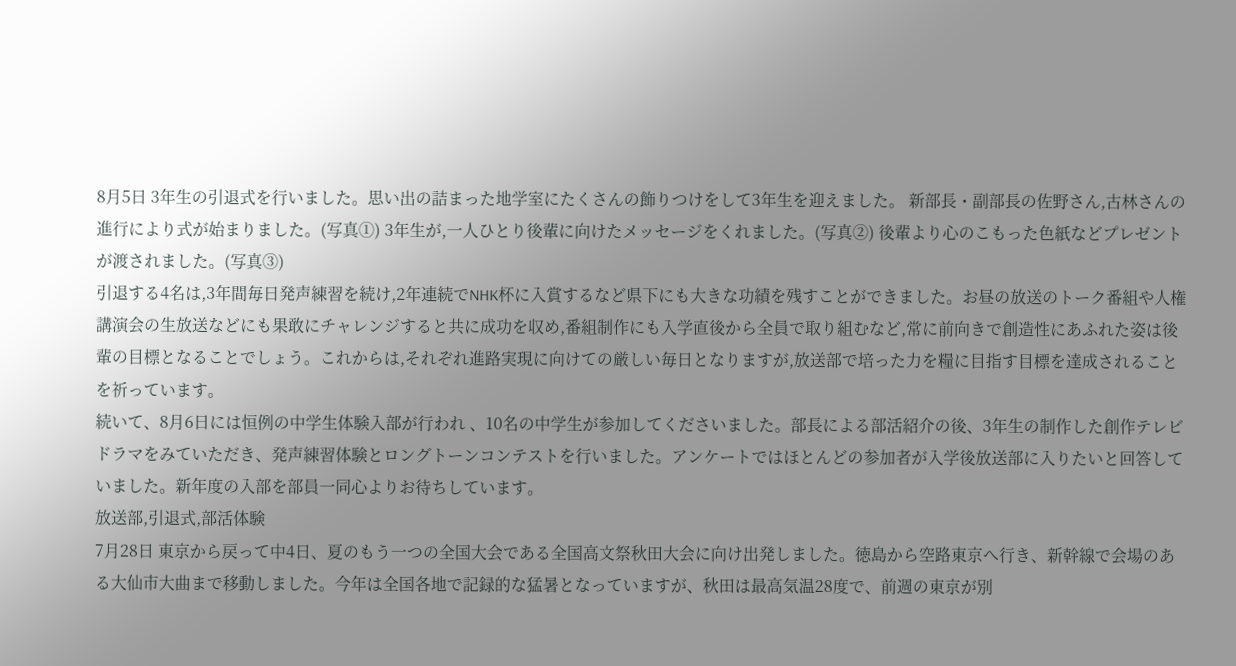8月5日 3年生の引退式を行いました。思い出の詰まった地学室にたくさんの飾りつけをして3年生を迎えました。 新部長・副部長の佐野さん,古林さんの進行により式が始まりました。(写真①) 3年生が,一人ひとり後輩に向けたメッセージをくれました。(写真②) 後輩より心のこもった色紙などプレゼントが渡されました。(写真③)
引退する4名は,3年間毎日発声練習を続け,2年連続でNHK杯に入賞するなど県下にも大きな功績を残すことができました。お昼の放送のトーク番組や人権講演会の生放送などにも果敢にチャレンジすると共に成功を収め,番組制作にも入学直後から全員で取り組むなど,常に前向きで創造性にあふれた姿は後輩の目標となることでしょう。これからは,それぞれ進路実現に向けての厳しい毎日となりますが,放送部で培った力を糧に目指す目標を達成されることを祈っています。
続いて、8月6日には恒例の中学生体験入部が行われ 、10名の中学生が参加してくださいました。部長による部活紹介の後、3年生の制作した創作テレビドラマをみていただき、発声練習体験とロングトーンコンテストを行いました。アンケートではほとんどの参加者が入学後放送部に入りたいと回答していました。新年度の入部を部員一同心よりお待ちしています。
放送部,引退式,部活体験
7月28日 東京から戻って中4日、夏のもう一つの全国大会である全国高文祭秋田大会に向け出発しました。徳島から空路東京へ行き、新幹線で会場のある大仙市大曲まで移動しました。今年は全国各地で記録的な猛暑となっていますが、秋田は最高気温28度で、前週の東京が別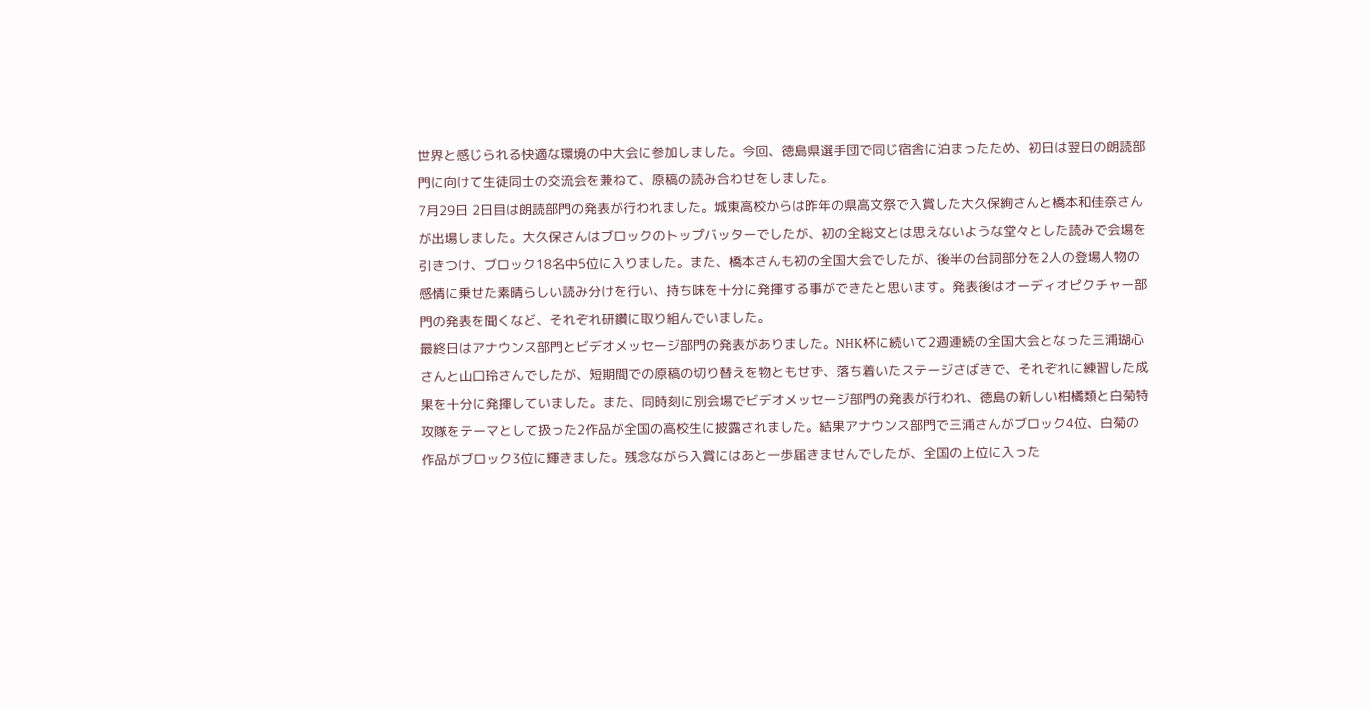世界と感じられる快適な環境の中大会に参加しました。今回、徳島県選手団で同じ宿舎に泊まったため、初日は翌日の朗読部門に向けて生徒同士の交流会を兼ねて、原稿の読み合わせをしました。
7月29日 2日目は朗読部門の発表が行われました。城東高校からは昨年の県高文祭で入賞した大久保絢さんと橋本和佳奈さんが出場しました。大久保さんはブロックのトップバッターでしたが、初の全総文とは思えないような堂々とした読みで会場を引きつけ、ブロック18名中5位に入りました。また、橋本さんも初の全国大会でしたが、後半の台詞部分を2人の登場人物の感情に乗せた素晴らしい読み分けを行い、持ち味を十分に発揮する事ができたと思います。発表後はオーディオピクチャー部門の発表を聞くなど、それぞれ研鑽に取り組んでいました。
最終日はアナウンス部門とビデオメッセージ部門の発表がありました。NHK杯に続いて2週連続の全国大会となった三浦瑚心さんと山口玲さんでしたが、短期間での原稿の切り替えを物ともせず、落ち着いたステージさばきで、それぞれに練習した成果を十分に発揮していました。また、同時刻に別会場でビデオメッセージ部門の発表が行われ、徳島の新しい柑橘類と白菊特攻隊をテーマとして扱った2作品が全国の高校生に披露されました。結果アナウンス部門で三浦さんがブロック4位、白菊の作品がブロック3位に輝きました。残念ながら入賞にはあと一歩届きませんでしたが、全国の上位に入った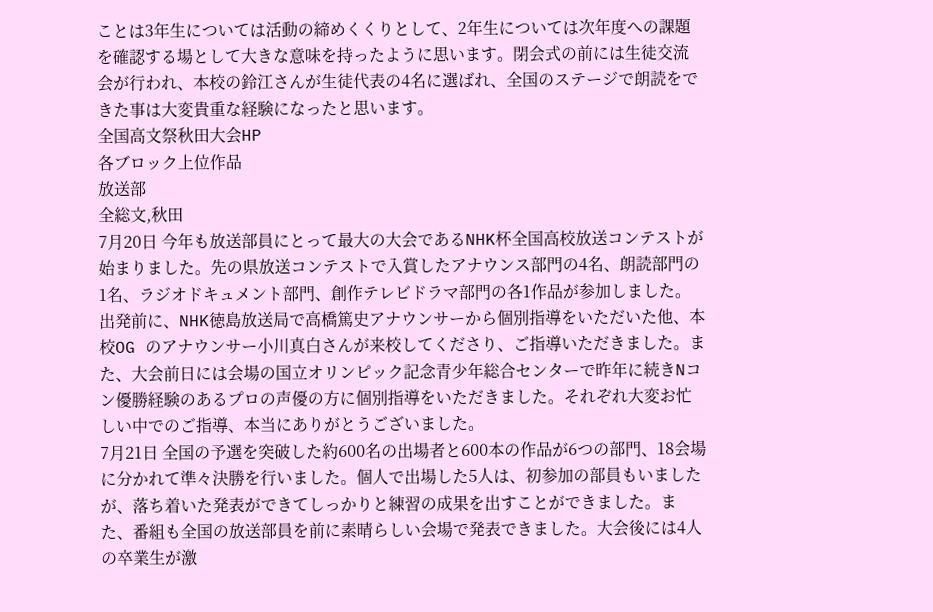ことは3年生については活動の締めくくりとして、2年生については次年度への課題を確認する場として大きな意味を持ったように思います。閉会式の前には生徒交流会が行われ、本校の鈴江さんが生徒代表の4名に選ばれ、全国のステージで朗読をできた事は大変貴重な経験になったと思います。
全国高文祭秋田大会HP
各ブロック上位作品
放送部
全総文,秋田
7月20日 今年も放送部員にとって最大の大会であるNHK杯全国高校放送コンテストが始まりました。先の県放送コンテストで入賞したアナウンス部門の4名、朗読部門の1名、ラジオドキュメント部門、創作テレビドラマ部門の各1作品が参加しました。出発前に、NHK徳島放送局で高橋篤史アナウンサーから個別指導をいただいた他、本校OG のアナウンサー小川真白さんが来校してくださり、ご指導いただきました。また、大会前日には会場の国立オリンピック記念青少年総合センターで昨年に続きNコン優勝経験のあるプロの声優の方に個別指導をいただきました。それぞれ大変お忙しい中でのご指導、本当にありがとうございました。
7月21日 全国の予選を突破した約600名の出場者と600本の作品が6つの部門、18会場に分かれて準々決勝を行いました。個人で出場した5人は、初参加の部員もいましたが、落ち着いた発表ができてしっかりと練習の成果を出すことができました。また、番組も全国の放送部員を前に素晴らしい会場で発表できました。大会後には4人の卒業生が激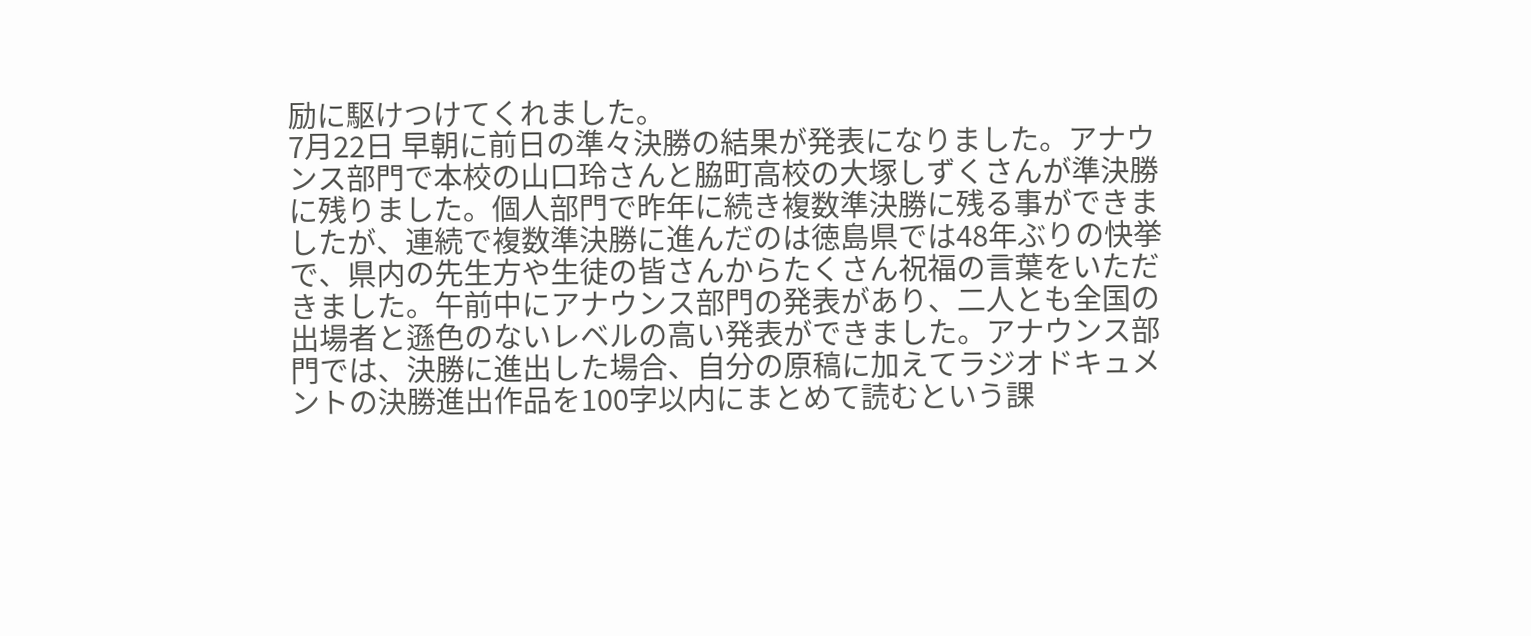励に駆けつけてくれました。
7月22日 早朝に前日の準々決勝の結果が発表になりました。アナウンス部門で本校の山口玲さんと脇町高校の大塚しずくさんが準決勝に残りました。個人部門で昨年に続き複数準決勝に残る事ができましたが、連続で複数準決勝に進んだのは徳島県では48年ぶりの快挙で、県内の先生方や生徒の皆さんからたくさん祝福の言葉をいただきました。午前中にアナウンス部門の発表があり、二人とも全国の出場者と遜色のないレベルの高い発表ができました。アナウンス部門では、決勝に進出した場合、自分の原稿に加えてラジオドキュメントの決勝進出作品を100字以内にまとめて読むという課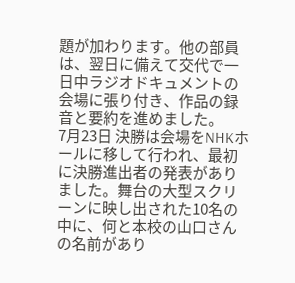題が加わります。他の部員は、翌日に備えて交代で一日中ラジオドキュメントの会場に張り付き、作品の録音と要約を進めました。
7月23日 決勝は会場をNHKホールに移して行われ、最初に決勝進出者の発表がありました。舞台の大型スクリーンに映し出された10名の中に、何と本校の山口さんの名前があり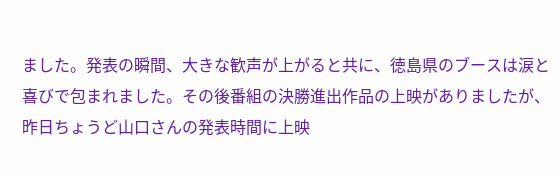ました。発表の瞬間、大きな歓声が上がると共に、徳島県のブースは涙と喜びで包まれました。その後番組の決勝進出作品の上映がありましたが、昨日ちょうど山口さんの発表時間に上映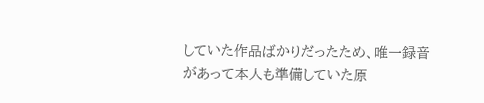していた作品ばかりだったため、唯一録音があって本人も準備していた原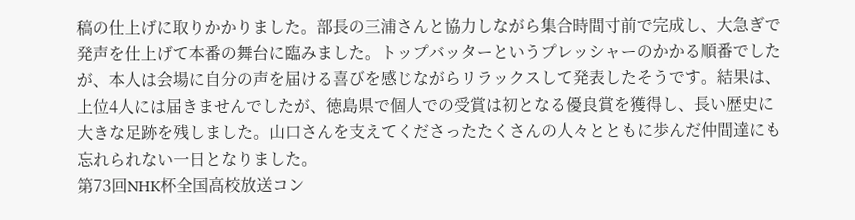稿の仕上げに取りかかりました。部長の三浦さんと協力しながら集合時間寸前で完成し、大急ぎで発声を仕上げて本番の舞台に臨みました。トップバッターというプレッシャーのかかる順番でしたが、本人は会場に自分の声を届ける喜びを感じながらリラックスして発表したそうです。結果は、上位4人には届きませんでしたが、徳島県で個人での受賞は初となる優良賞を獲得し、長い歴史に大きな足跡を残しました。山口さんを支えてくださったたくさんの人々とともに歩んだ仲間達にも忘れられない一日となりました。
第73回NHK杯全国高校放送コン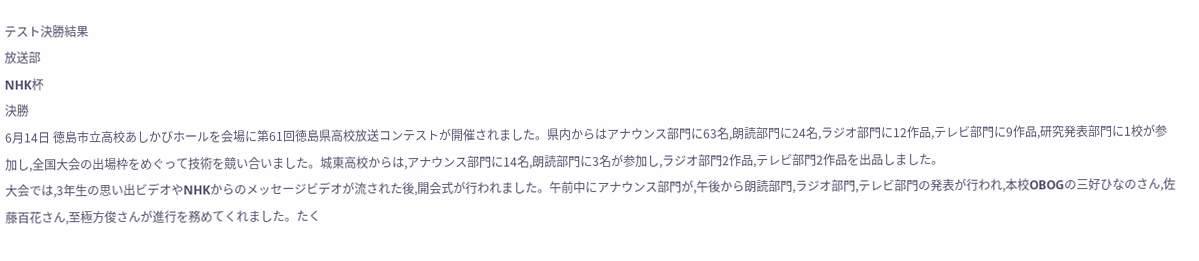テスト決勝結果
放送部
NHK杯
決勝
6月14日 徳島市立高校あしかびホールを会場に第61回徳島県高校放送コンテストが開催されました。県内からはアナウンス部門に63名,朗読部門に24名,ラジオ部門に12作品,テレビ部門に9作品,研究発表部門に1校が参加し,全国大会の出場枠をめぐって技術を競い合いました。城東高校からは,アナウンス部門に14名,朗読部門に3名が参加し,ラジオ部門2作品,テレビ部門2作品を出品しました。
大会では,3年生の思い出ビデオやNHKからのメッセージビデオが流された後,開会式が行われました。午前中にアナウンス部門が,午後から朗読部門,ラジオ部門,テレビ部門の発表が行われ,本校OBOGの三好ひなのさん,佐藤百花さん,至極方俊さんが進行を務めてくれました。たく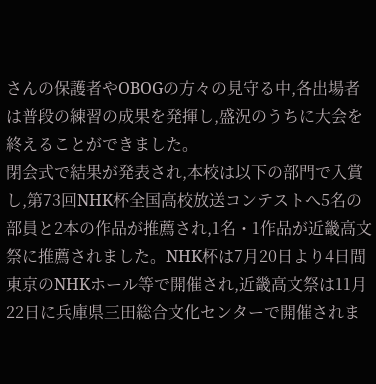さんの保護者やOBOGの方々の見守る中,各出場者は普段の練習の成果を発揮し,盛況のうちに大会を終えることができました。
閉会式で結果が発表され,本校は以下の部門で入賞し,第73回NHK杯全国高校放送コンテストへ5名の部員と2本の作品が推薦され,1名・1作品が近畿高文祭に推薦されました。NHK杯は7月20日より4日間東京のNHKホール等で開催され,近畿高文祭は11月22日に兵庫県三田総合文化センターで開催されま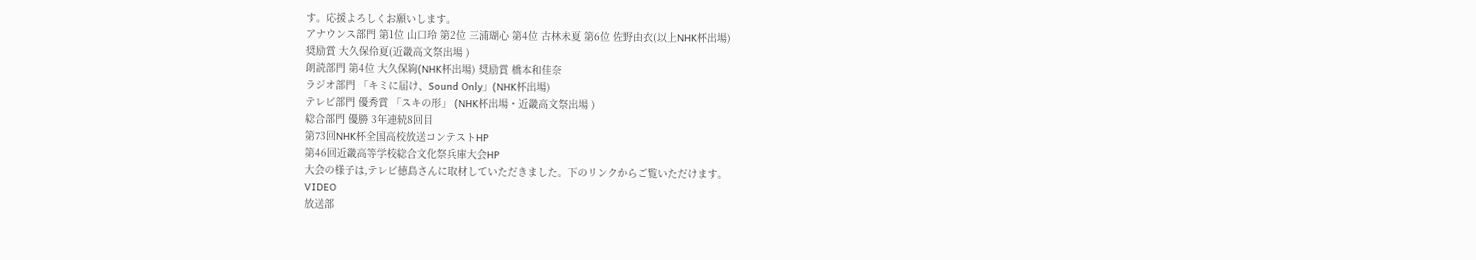す。応援よろしくお願いします。
アナウンス部門 第1位 山口玲 第2位 三浦瑚心 第4位 古林未夏 第6位 佐野由衣(以上NHK杯出場)
奨励賞 大久保伶夏(近畿高文祭出場 )
朗読部門 第4位 大久保絢(NHK杯出場) 奨励賞 橋本和佳奈
ラジオ部門 「キミに届け、Sound Only」(NHK杯出場)
テレビ部門 優秀賞 「スキの形」 (NHK杯出場・近畿高文祭出場 )
総合部門 優勝 3年連続8回目
第73回NHK杯全国高校放送コンテストHP
第46回近畿高等学校総合文化祭兵庫大会HP
大会の様子は,テレビ徳島さんに取材していただきました。下のリンクからご覧いただけます。
VIDEO
放送部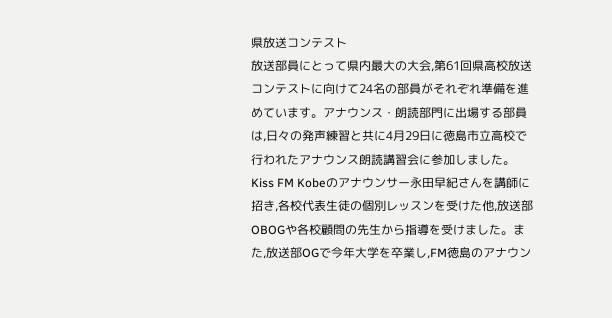県放送コンテスト
放送部員にとって県内最大の大会,第61回県高校放送コンテストに向けて24名の部員がそれぞれ準備を進めています。アナウンス・朗読部門に出場する部員は,日々の発声練習と共に4月29日に徳島市立高校で行われたアナウンス朗読講習会に参加しました。Kiss FM Kobeのアナウンサー永田早紀さんを講師に招き,各校代表生徒の個別レッスンを受けた他,放送部OBOGや各校顧問の先生から指導を受けました。また,放送部OGで今年大学を卒業し,FM徳島のアナウン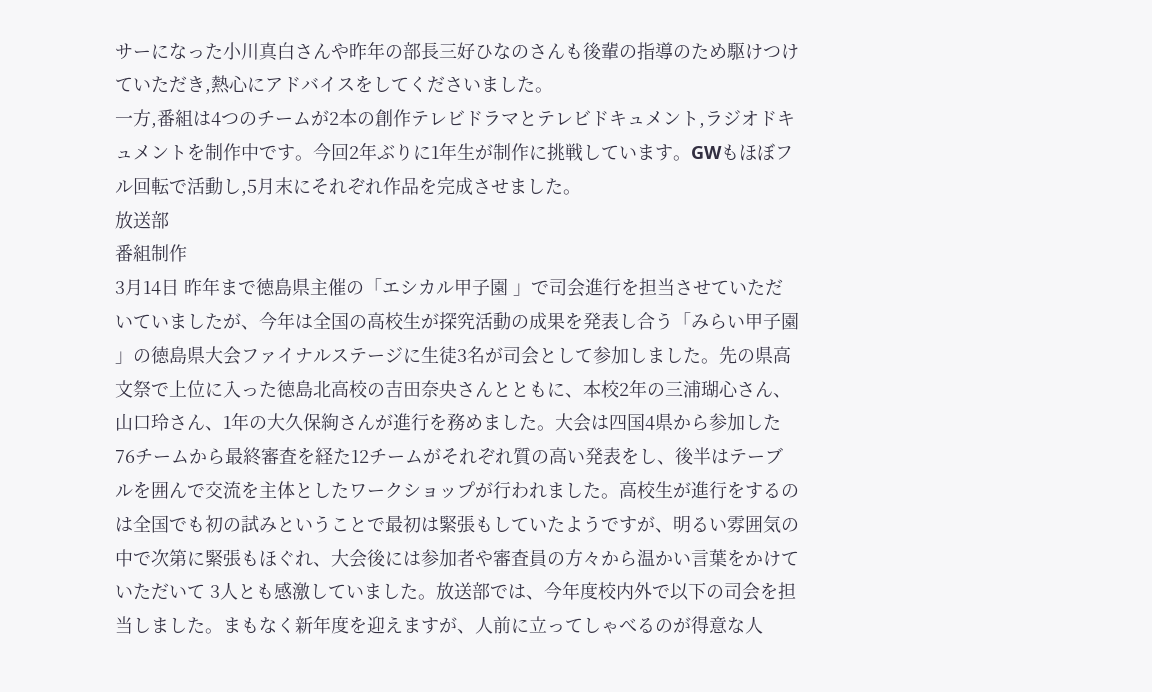サーになった小川真白さんや昨年の部長三好ひなのさんも後輩の指導のため駆けつけていただき,熱心にアドバイスをしてくださいました。
一方,番組は4つのチームが2本の創作テレビドラマとテレビドキュメント,ラジオドキュメントを制作中です。今回2年ぶりに1年生が制作に挑戦しています。GWもほぼフル回転で活動し,5月末にそれぞれ作品を完成させました。
放送部
番組制作
3月14日 昨年まで徳島県主催の「エシカル甲子園 」で司会進行を担当させていただいていましたが、今年は全国の高校生が探究活動の成果を発表し合う「みらい甲子園 」の徳島県大会ファイナルステージに生徒3名が司会として参加しました。先の県高文祭で上位に入った徳島北高校の吉田奈央さんとともに、本校2年の三浦瑚心さん、山口玲さん、1年の大久保絢さんが進行を務めました。大会は四国4県から参加した76チームから最終審査を経た12チームがそれぞれ質の高い発表をし、後半はテーブルを囲んで交流を主体としたワークショップが行われました。高校生が進行をするのは全国でも初の試みということで最初は緊張もしていたようですが、明るい雰囲気の中で次第に緊張もほぐれ、大会後には参加者や審査員の方々から温かい言葉をかけていただいて 3人とも感激していました。放送部では、今年度校内外で以下の司会を担当しました。まもなく新年度を迎えますが、人前に立ってしゃべるのが得意な人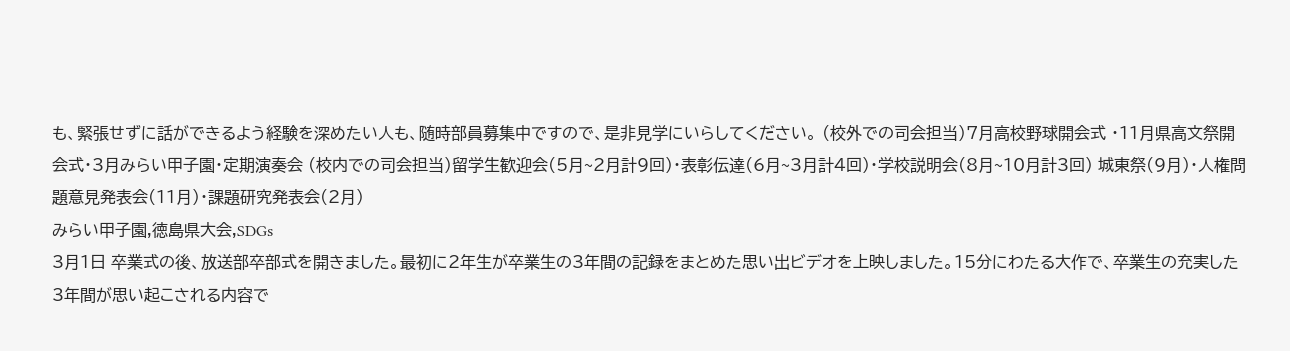も、緊張せずに話ができるよう経験を深めたい人も、随時部員募集中ですので、是非見学にいらしてください。 (校外での司会担当)7月高校野球開会式 ・11月県高文祭開会式・3月みらい甲子園・定期演奏会 (校内での司会担当)留学生歓迎会(5月~2月計9回)・表彰伝達(6月~3月計4回)・学校説明会(8月~10月計3回) 城東祭(9月)・人権問題意見発表会(11月)・課題研究発表会(2月)
みらい甲子園,徳島県大会,SDGs
3月1日 卒業式の後、放送部卒部式を開きました。最初に2年生が卒業生の3年間の記録をまとめた思い出ビデオを上映しました。15分にわたる大作で、卒業生の充実した3年間が思い起こされる内容で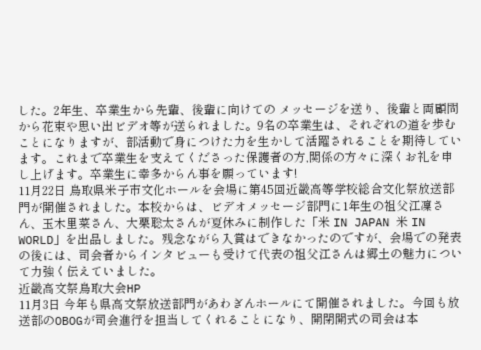した。2年生、卒業生から先輩、後輩に向けての メッセージを送り、後輩と両顧問から花束や思い出ビデオ等が送られました。9名の卒業生は、それぞれの道を歩むことになりますが、部活動で身につけた力を生かして活躍されることを期待しています。これまで卒業生を支えてくださった保護者の方,関係の方々に深くお礼を申し上げます。卒業生に幸多からん事を願っています!
11月22日 鳥取県米子市文化ホールを会場に第45回近畿高等学校総合文化祭放送部門が開催されました。本校からは、ビデオメッセージ部門に1年生の祖父江凜さん、玉木里菜さん、大栗聡太さんが夏休みに制作した「米 IN JAPAN 米 IN WORLD」を出品しました。残念ながら入賞はできなかったのですが、会場での発表の後には、司会者からインタビューも受けて代表の祖父江さんは郷土の魅力について力強く伝えていました。
近畿高文祭鳥取大会HP
11月3日 今年も県高文祭放送部門があわぎんホールにて開催されました。今回も放送部のOBOGが司会進行を担当してくれることになり、開閉開式の司会は本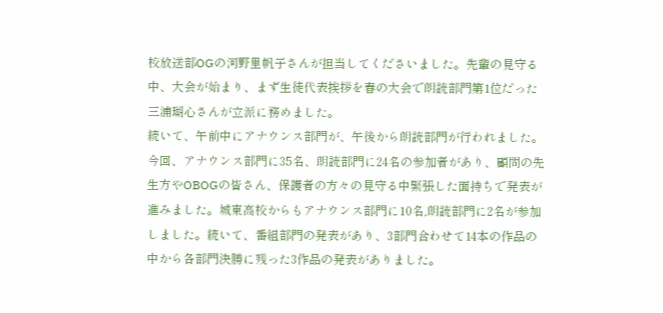校放送部OGの河野里帆子さんが担当してくださいました。先輩の見守る中、大会が始まり、まず生徒代表挨拶を春の大会で朗読部門第1位だった三浦瑚心さんが立派に務めました。
続いて、午前中にアナウンス部門が、午後から朗読部門が行われました。今回、アナウンス部門に35名、朗読部門に24名の参加者があり、顧問の先生方やOBOGの皆さん、保護者の方々の見守る中緊張した面持ちで発表が進みました。城東高校からもアナウンス部門に10名,朗読部門に2名が参加しました。続いて、番組部門の発表があり、3部門合わせて14本の作品の中から各部門決勝に残った3作品の発表がありました。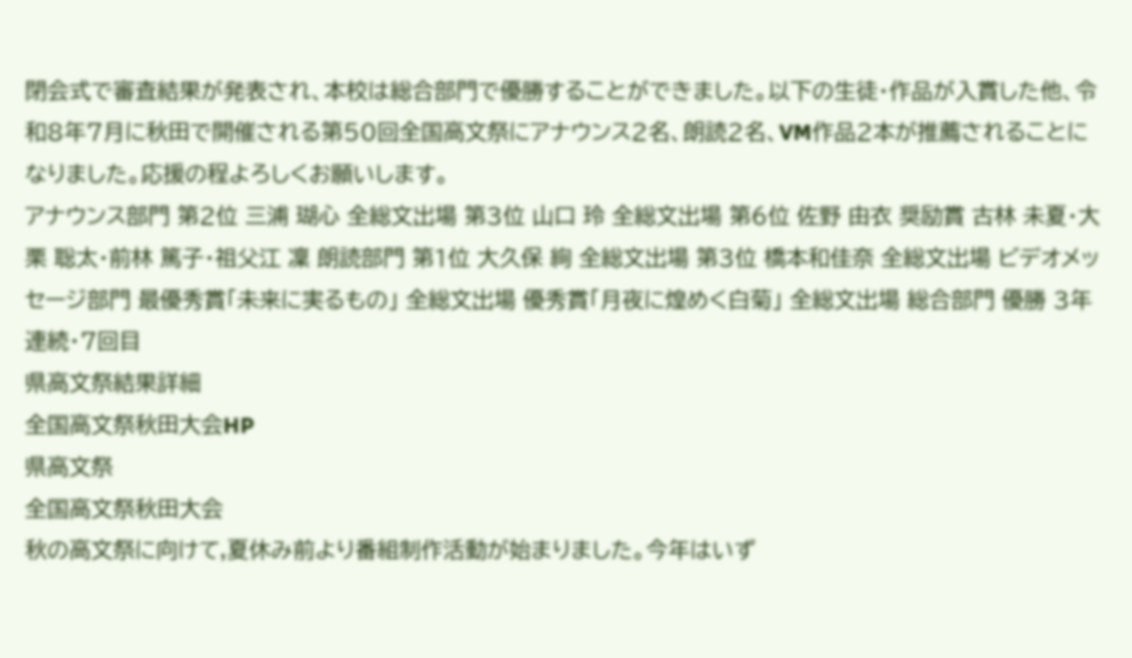閉会式で審査結果が発表され、本校は総合部門で優勝することができました。以下の生徒・作品が入賞した他、令和8年7月に秋田で開催される第50回全国高文祭にアナウンス2名、朗読2名、VM作品2本が推薦されることになりました。応援の程よろしくお願いします。
アナウンス部門 第2位 三浦 瑚心 全総文出場 第3位 山口 玲 全総文出場 第6位 佐野 由衣 奨励賞 古林 未夏・大栗 聡太・前林 篤子・祖父江 凜 朗読部門 第1位 大久保 絢 全総文出場 第3位 橋本和佳奈 全総文出場 ビデオメッセージ部門 最優秀賞「未来に実るもの」 全総文出場 優秀賞「月夜に煌めく白菊」 全総文出場 総合部門 優勝 3年連続・7回目
県高文祭結果詳細
全国高文祭秋田大会HP
県高文祭
全国高文祭秋田大会
秋の高文祭に向けて,夏休み前より番組制作活動が始まりました。今年はいず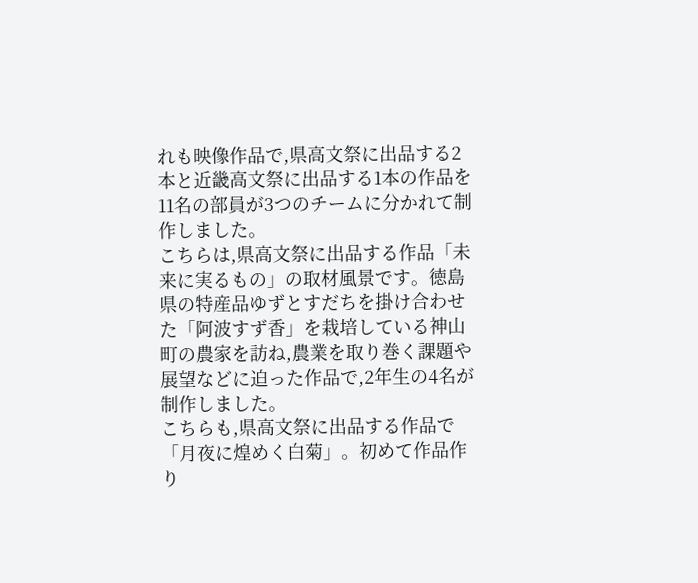れも映像作品で,県高文祭に出品する2本と近畿高文祭に出品する1本の作品を11名の部員が3つのチームに分かれて制作しました。
こちらは,県高文祭に出品する作品「未来に実るもの」の取材風景です。徳島県の特産品ゆずとすだちを掛け合わせた「阿波すず香」を栽培している神山町の農家を訪ね,農業を取り巻く課題や展望などに迫った作品で,2年生の4名が制作しました。
こちらも,県高文祭に出品する作品で「月夜に煌めく白菊」。初めて作品作り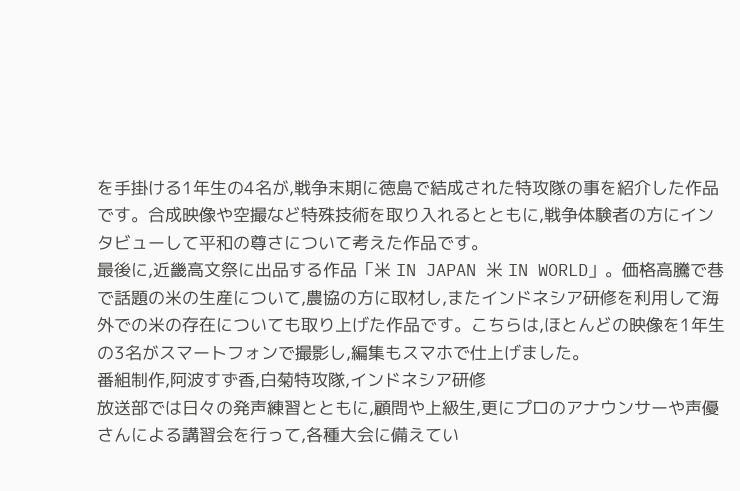を手掛ける1年生の4名が,戦争末期に徳島で結成された特攻隊の事を紹介した作品です。合成映像や空撮など特殊技術を取り入れるとともに,戦争体験者の方にインタビューして平和の尊さについて考えた作品です。
最後に,近畿高文祭に出品する作品「米 IN JAPAN 米 IN WORLD」。価格高騰で巷で話題の米の生産について,農協の方に取材し,またインドネシア研修を利用して海外での米の存在についても取り上げた作品です。こちらは,ほとんどの映像を1年生の3名がスマートフォンで撮影し,編集もスマホで仕上げました。
番組制作,阿波すず香,白菊特攻隊,インドネシア研修
放送部では日々の発声練習とともに,顧問や上級生,更にプロのアナウンサーや声優さんによる講習会を行って,各種大会に備えてい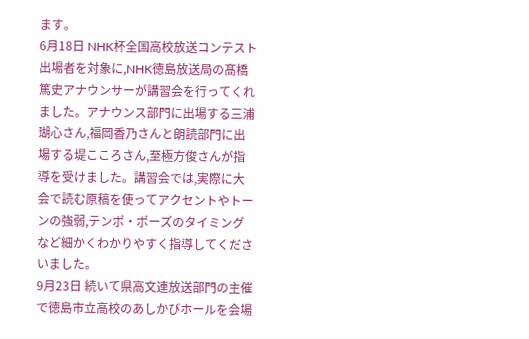ます。
6月18日 NHK杯全国高校放送コンテスト出場者を対象に,NHK徳島放送局の髙橋篤史アナウンサーが講習会を行ってくれました。アナウンス部門に出場する三浦瑚心さん,福岡香乃さんと朗読部門に出場する堤こころさん,至極方俊さんが指導を受けました。講習会では,実際に大会で読む原稿を使ってアクセントやトーンの強弱,テンポ・ポーズのタイミングなど細かくわかりやすく指導してくださいました。
9月23日 続いて県高文連放送部門の主催で徳島市立高校のあしかびホールを会場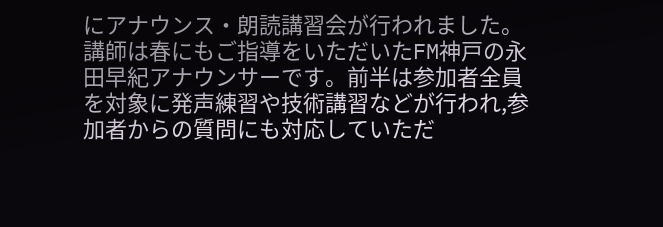にアナウンス・朗読講習会が行われました。講師は春にもご指導をいただいたFM神戸の永田早紀アナウンサーです。前半は参加者全員を対象に発声練習や技術講習などが行われ,参加者からの質問にも対応していただ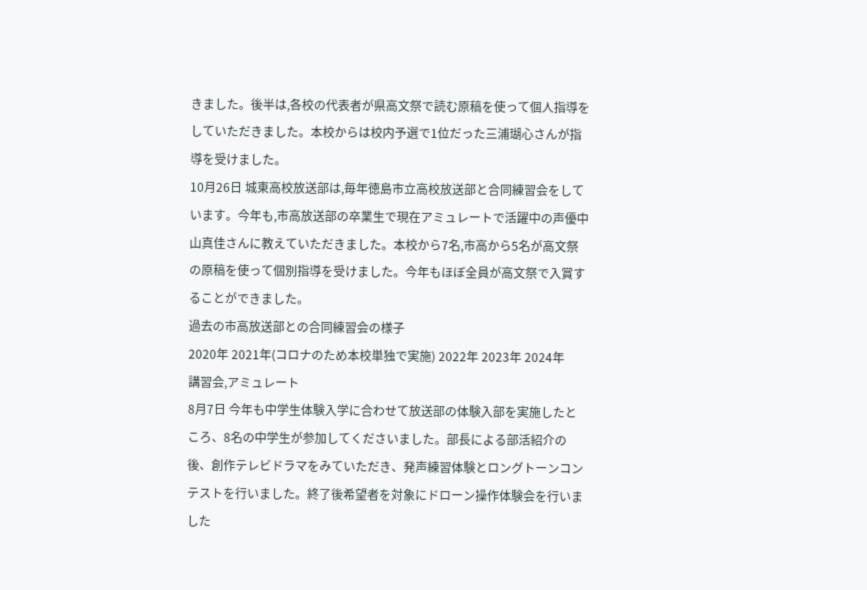きました。後半は,各校の代表者が県高文祭で読む原稿を使って個人指導をしていただきました。本校からは校内予選で1位だった三浦瑚心さんが指導を受けました。
10月26日 城東高校放送部は,毎年徳島市立高校放送部と合同練習会をしています。今年も,市高放送部の卒業生で現在アミュレートで活躍中の声優中山真佳さんに教えていただきました。本校から7名,市高から5名が高文祭の原稿を使って個別指導を受けました。今年もほぼ全員が高文祭で入賞することができました。
過去の市高放送部との合同練習会の様子
2020年 2021年(コロナのため本校単独で実施) 2022年 2023年 2024年
講習会,アミュレート
8月7日 今年も中学生体験入学に合わせて放送部の体験入部を実施したところ、8名の中学生が参加してくださいました。部長による部活紹介の後、創作テレビドラマをみていただき、発声練習体験とロングトーンコンテストを行いました。終了後希望者を対象にドローン操作体験会を行いました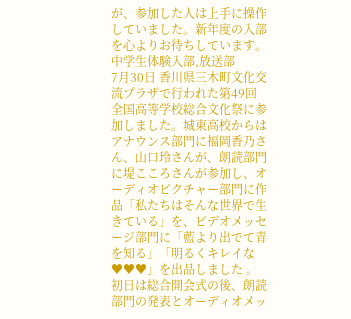が、参加した人は上手に操作していました。新年度の入部を心よりお待ちしています。
中学生体験入部,放送部
7月30日 香川県三木町文化交流プラザで行われた第49回全国高等学校総合文化祭に参加しました。城東高校からはアナウンス部門に福岡香乃さん、山口玲さんが、朗読部門に堤こころさんが参加し、オーディオピクチャー部門に作品「私たちはそんな世界で生きている」を、ビデオメッセージ部門に「藍より出でて青を知る」「明るくキレイな♥♥♥」を出品しました 。初日は総合開会式の後、朗読部門の発表とオーディオメッ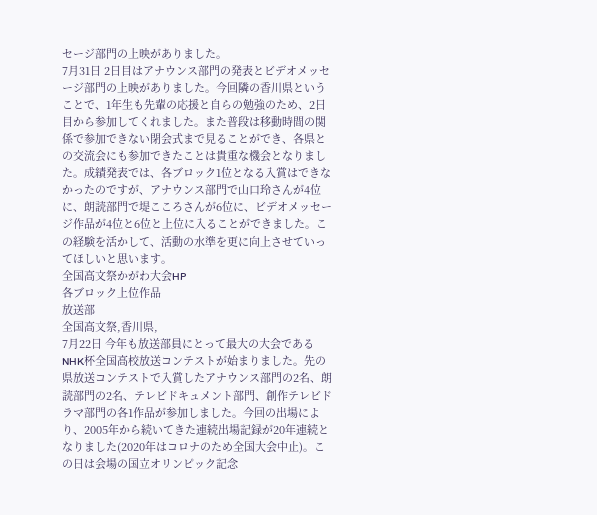セージ部門の上映がありました。
7月31日 2日目はアナウンス部門の発表とビデオメッセージ部門の上映がありました。今回隣の香川県ということで、1年生も先輩の応援と自らの勉強のため、2日目から参加してくれました。また普段は移動時間の関係で参加できない閉会式まで見ることができ、各県との交流会にも参加できたことは貴重な機会となりました。成績発表では、各ブロック1位となる入賞はできなかったのですが、アナウンス部門で山口玲さんが4位に、朗読部門で堤こころさんが6位に、ビデオメッセージ作品が4位と6位と上位に入ることができました。この経験を活かして、活動の水準を更に向上させていってほしいと思います。
全国高文祭かがわ大会HP
各ブロック上位作品
放送部
全国高文祭,香川県,
7月22日 今年も放送部員にとって最大の大会であるNHK杯全国高校放送コンテストが始まりました。先の県放送コンテストで入賞したアナウンス部門の2名、朗読部門の2名、テレビドキュメント部門、創作テレビドラマ部門の各1作品が参加しました。今回の出場により、2005年から続いてきた連続出場記録が20年連続となりました(2020年はコロナのため全国大会中止)。この日は会場の国立オリンピック記念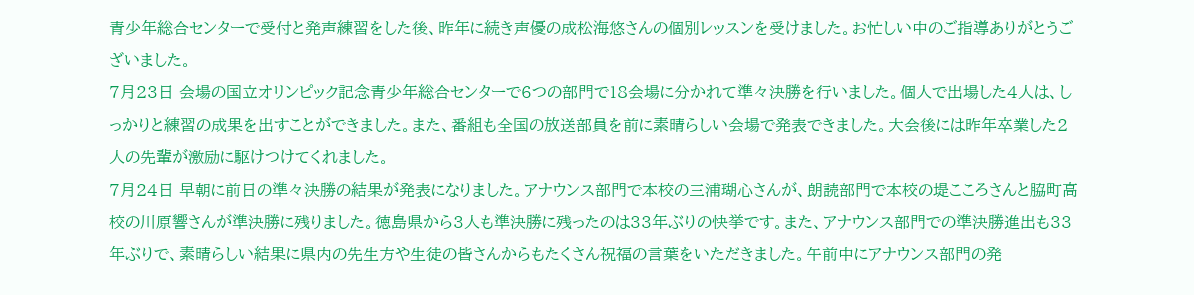青少年総合センターで受付と発声練習をした後、昨年に続き声優の成松海悠さんの個別レッスンを受けました。お忙しい中のご指導ありがとうございました。
7月23日 会場の国立オリンピック記念青少年総合センターで6つの部門で18会場に分かれて準々決勝を行いました。個人で出場した4人は、しっかりと練習の成果を出すことができました。また、番組も全国の放送部員を前に素晴らしい会場で発表できました。大会後には昨年卒業した2人の先輩が激励に駆けつけてくれました。
7月24日 早朝に前日の準々決勝の結果が発表になりました。アナウンス部門で本校の三浦瑚心さんが、朗読部門で本校の堤こころさんと脇町高校の川原響さんが準決勝に残りました。徳島県から3人も準決勝に残ったのは33年ぶりの快挙です。また、アナウンス部門での準決勝進出も33年ぶりで、素晴らしい結果に県内の先生方や生徒の皆さんからもたくさん祝福の言葉をいただきました。午前中にアナウンス部門の発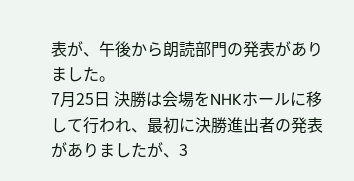表が、午後から朗読部門の発表がありました。
7月25日 決勝は会場をNHKホールに移して行われ、最初に決勝進出者の発表がありましたが、3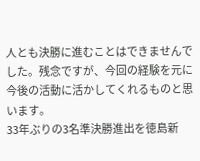人とも決勝に進むことはできませんでした。残念ですが、今回の経験を元に今後の活動に活かしてくれるものと思います。
33年ぶりの3名準決勝進出を徳島新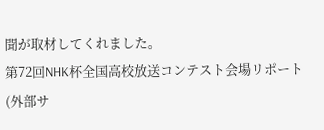聞が取材してくれました。
第72回NHK杯全国高校放送コンテスト会場リポート(外部サ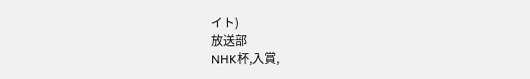イト)
放送部
NHK杯,入賞,